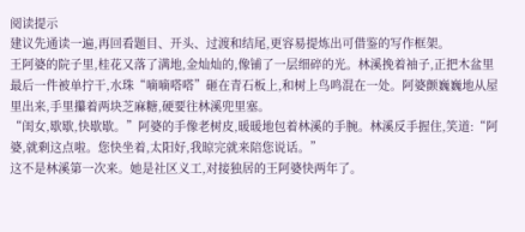阅读提示
建议先通读一遍,再回看题目、开头、过渡和结尾,更容易提炼出可借鉴的写作框架。
王阿婆的院子里,桂花又落了满地,金灿灿的,像铺了一层细碎的光。林溪挽着袖子,正把木盆里最后一件被单拧干,水珠“嘀嘀嗒嗒”砸在青石板上,和树上鸟鸣混在一处。阿婆颤巍巍地从屋里出来,手里攥着两块芝麻糖,硬要往林溪兜里塞。
“闺女,歇歇,快歇歇。”阿婆的手像老树皮,暖暖地包着林溪的手腕。林溪反手握住,笑道:“阿婆,就剩这点啦。您快坐着,太阳好,我晾完就来陪您说话。”
这不是林溪第一次来。她是社区义工,对接独居的王阿婆快两年了。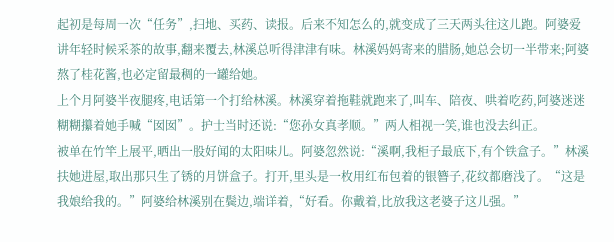起初是每周一次“任务”,扫地、买药、读报。后来不知怎么的,就变成了三天两头往这儿跑。阿婆爱讲年轻时候采茶的故事,翻来覆去,林溪总听得津津有味。林溪妈妈寄来的腊肠,她总会切一半带来;阿婆熬了桂花酱,也必定留最稠的一罐给她。
上个月阿婆半夜腿疼,电话第一个打给林溪。林溪穿着拖鞋就跑来了,叫车、陪夜、哄着吃药,阿婆迷迷糊糊攥着她手喊“囡囡”。护士当时还说:“您孙女真孝顺。”两人相视一笑,谁也没去纠正。
被单在竹竿上展平,晒出一股好闻的太阳味儿。阿婆忽然说:“溪啊,我柜子最底下,有个铁盒子。”林溪扶她进屋,取出那只生了锈的月饼盒子。打开,里头是一枚用红布包着的银簪子,花纹都磨浅了。“这是我娘给我的。”阿婆给林溪别在鬓边,端详着,“好看。你戴着,比放我这老婆子这儿强。”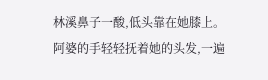林溪鼻子一酸,低头靠在她膝上。阿婆的手轻轻抚着她的头发,一遍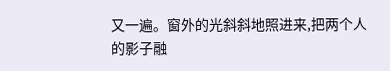又一遍。窗外的光斜斜地照进来,把两个人的影子融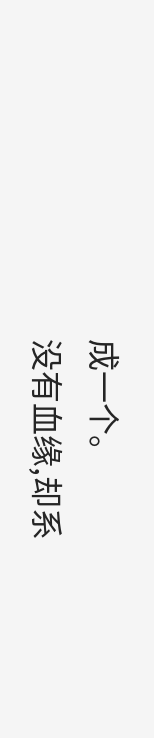成一个。
没有血缘,却系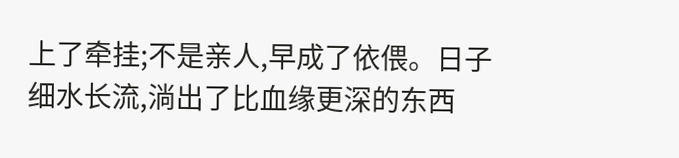上了牵挂;不是亲人,早成了依偎。日子细水长流,淌出了比血缘更深的东西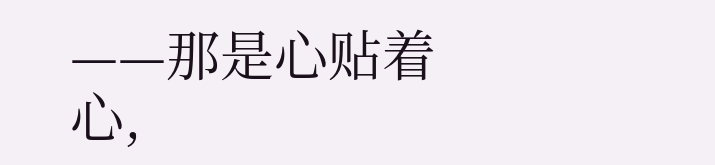——那是心贴着心,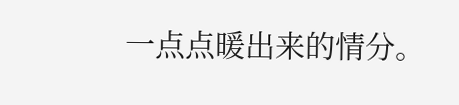一点点暖出来的情分。